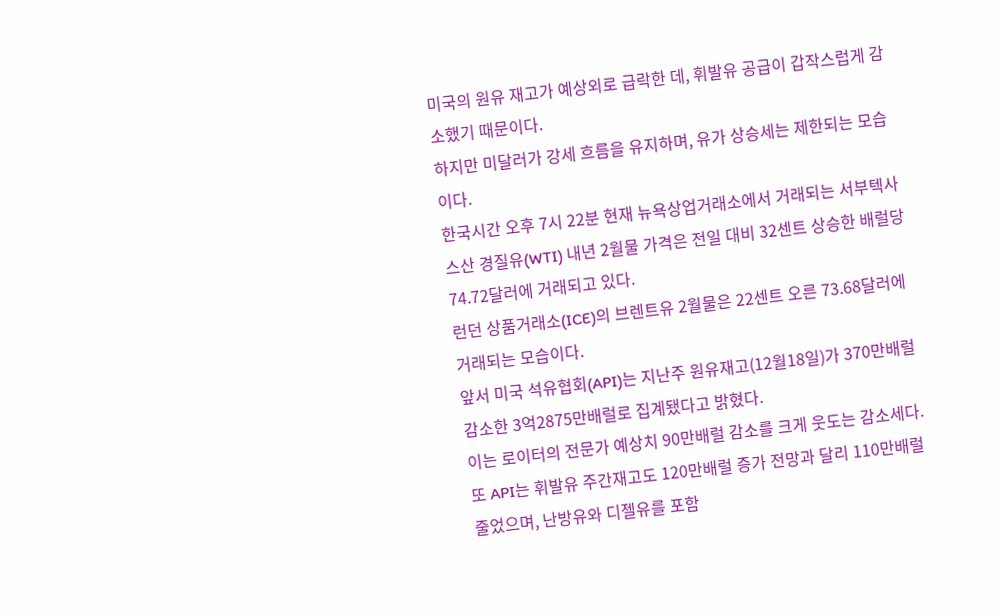미국의 원유 재고가 예상외로 급락한 데, 휘발유 공급이 갑작스럽게 감소했기 때문이다.
하지만 미달러가 강세 흐름을 유지하며, 유가 상승세는 제한되는 모습이다.
한국시간 오후 7시 22분 현재 뉴욕상업거래소에서 거래되는 서부텍사스산 경질유(WTI) 내년 2월물 가격은 전일 대비 32센트 상승한 배럴당 74.72달러에 거래되고 있다.
런던 상품거래소(ICE)의 브렌트유 2월물은 22센트 오른 73.68달러에 거래되는 모습이다.
앞서 미국 석유협회(API)는 지난주 원유재고(12월18일)가 370만배럴 감소한 3억2875만배럴로 집계됐다고 밝혔다.
이는 로이터의 전문가 예상치 90만배럴 감소를 크게 웃도는 감소세다.
또 API는 휘발유 주간재고도 120만배럴 증가 전망과 달리 110만배럴 줄었으며, 난방유와 디젤유를 포함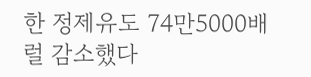한 정제유도 74만5000배럴 감소했다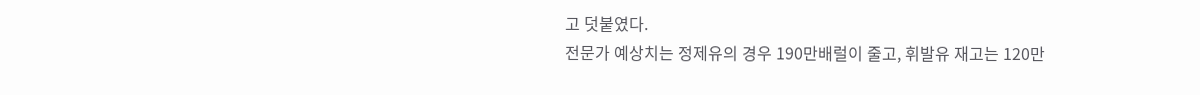고 덧붙였다.
전문가 예상치는 정제유의 경우 190만배럴이 줄고, 휘발유 재고는 120만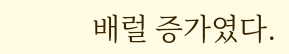배럴 증가였다.